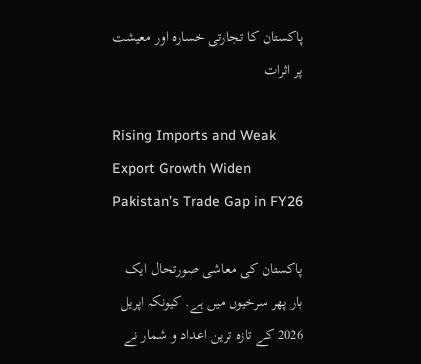پاکستان کا تجارتی خسارہ اور معیشت پر اثرات

Rising Imports and Weak Export Growth Widen Pakistan’s Trade Gap in FY26

پاکستان کی معاشی صورتحال ایک بار پھر سرخیوں میں ہے. کیونکہ اپریل 2026 کے تازہ ترین اعداد و شمار نے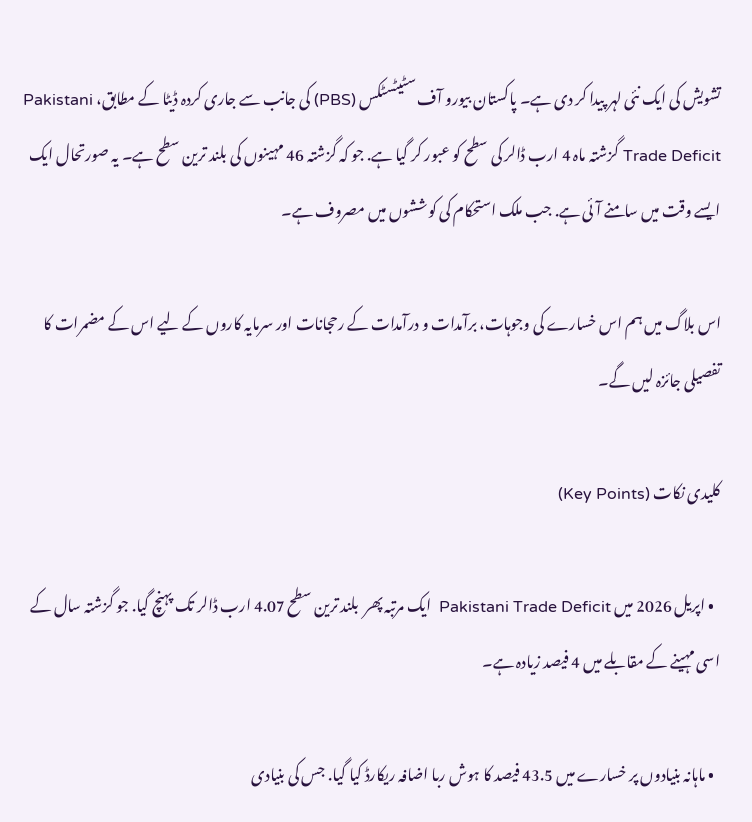تشویش کی ایک نئی لہر پیدا کر دی ہے۔ پاکستان بیورو آف سٹیٹسٹکس (PBS) کی جانب سے جاری کردہ ڈیٹا کے مطابق، Pakistani Trade Deficit گزشتہ ماہ 4 ارب ڈالر کی سطح کو عبور کر گیا ہے. جو کہ گزشتہ 46 مہینوں کی بلند ترین سطح ہے۔ یہ صورتحال ایک ایسے وقت میں سامنے آئی ہے. جب ملک استحکام کی کوششوں میں مصروف ہے۔

اس بلاگ میں ہم اس خسارے کی وجوہات، برآمدات و درآمدات کے رحجانات اور سرمایہ کاروں کے لیے اس کے مضمرات کا تفصیلی جائزہ لیں گے۔

کلیدی نکات (Key Points)

  • اپریل 2026 میں Pakistani Trade Deficit  ایک مرتبہ پھر  بلند ترین سطح 4.07 ارب ڈالر تک پہنچ گیا. جو گزشتہ سال کے اسی مہینے کے مقابلے میں 4 فیصد زیادہ ہے۔

  • ماہانہ بنیادوں پر خسارے میں 43.5 فیصد کا ہوش ربا اضافہ ریکارڈ کیا گیا. جس کی بنیادی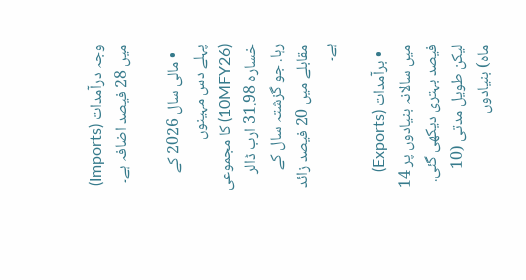وجہ درآمدات (Imports) میں 28 فیصد اضافہ ہے۔

  • مالی سال 2026 کے پہلے دس مہینوں (10MFY26) کا مجموعی خسارہ 31.98 ارب ڈالر رہا. جو گزشتہ سال کے مقابلے میں 20 فیصد زائد ہے۔

  • برآمدات (Exports) میں سالانہ بنیادوں پر 14 فیصد بہتری دیکھی گئی. لیکن طویل مدتی (10 ماہ) بنیادوں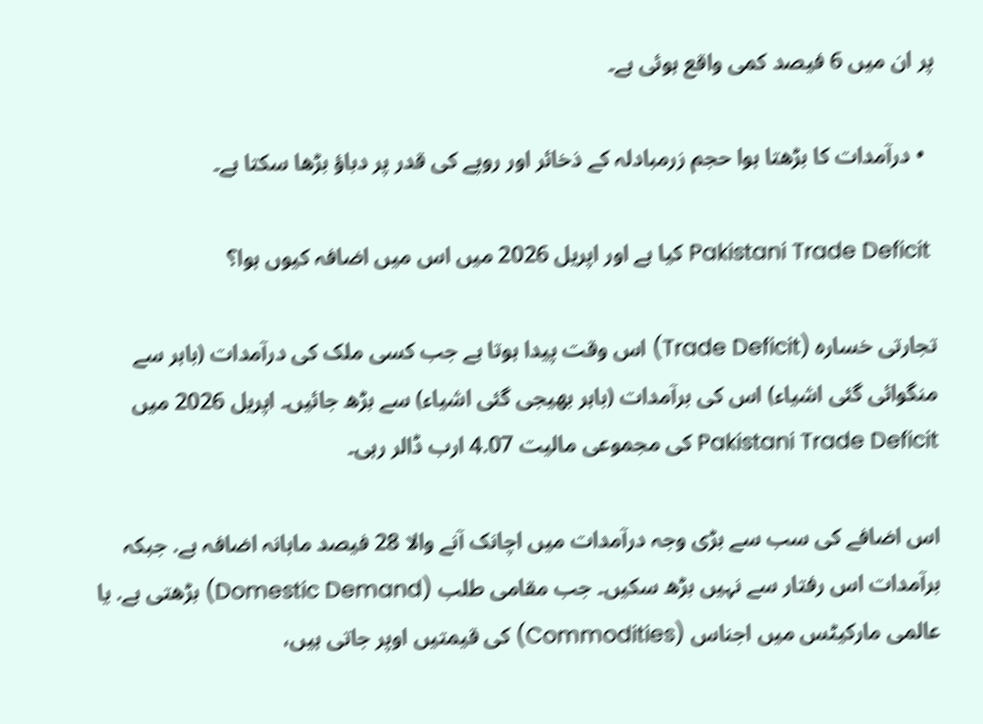پر ان میں 6 فیصد کمی واقع ہوئی ہے۔

  • درآمدات کا بڑھتا ہوا حجم زرمبادلہ کے ذخائر اور روپے کی قدر پر دباؤ بڑھا سکتا ہے۔

 Pakistani Trade Deficit کیا ہے اور اپریل 2026 میں اس میں اضافہ کیوں ہوا؟

تجارتی خسارہ (Trade Deficit) اس وقت پیدا ہوتا ہے جب کسی ملک کی درآمدات (باہر سے منگوائی گئی اشیاء) اس کی برآمدات (باہر بھیجی گئی اشیاء) سے بڑھ جائیں۔ اپریل 2026 میں Pakistani Trade Deficit کی مجموعی مالیت 4.07 ارب ڈالر رہی۔

اس اضافے کی سب سے بڑی وجہ درآمدات میں اچانک آنے والا 28 فیصد ماہانہ اضافہ ہے. جبکہ برآمدات اس رفتار سے نہیں بڑھ سکیں۔ جب مقامی طلب (Domestic Demand) بڑھتی ہے. یا عالمی مارکیٹس میں اجناس (Commodities) کی قیمتیں اوپر جاتی ہیں،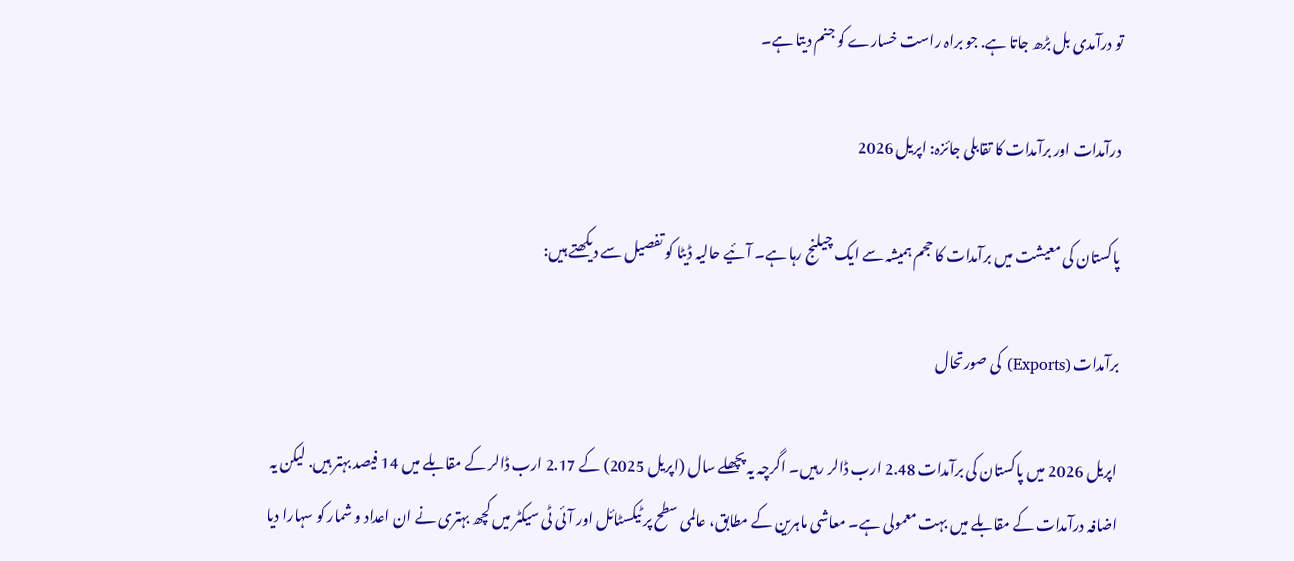تو درآمدی بل بڑھ جاتا ہے. جو براہ راست خسارے کو جنم دیتا ہے۔

درآمدات اور برآمدات کا تقابلی جائزہ: اپریل 2026

پاکستان کی معیشت میں برآمدات کا حجم ہمیشہ سے ایک چیلنج رہا ہے۔ آئیے حالیہ ڈیٹا کو تفصیل سے دیکھتے ہیں:

برآمدات (Exports) کی صورتحال

اپریل 2026 میں پاکستان کی برآمدات 2.48 ارب ڈالر رہیں۔ اگرچہ یہ پچھلے سال (اپریل 2025) کے 2.17 ارب ڈالر کے مقابلے میں 14 فیصد بہتر ہیں. لیکن یہ اضافہ درآمدات کے مقابلے میں بہت معمولی ہے۔ معاشی ماہرین کے مطابق، عالمی سطح پر ٹیکسٹائل اور آئی ٹی سیکٹر میں کچھ بہتری نے ان اعداد و شمار کو سہارا دیا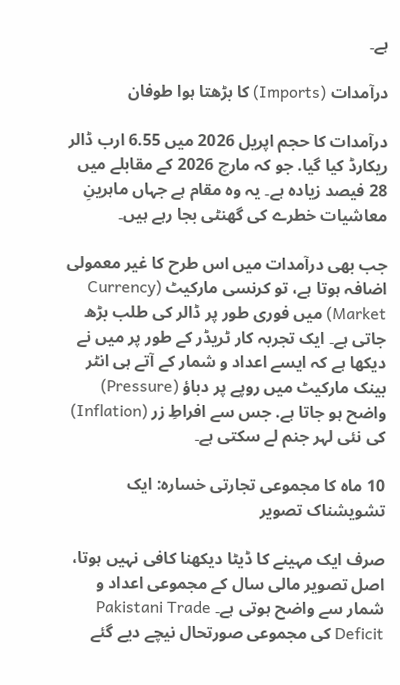ہے۔

درآمدات (Imports) کا بڑھتا ہوا طوفان

درآمدات کا حجم اپریل 2026 میں 6.55 ارب ڈالر ریکارڈ کیا گیا. جو کہ مارچ 2026 کے مقابلے میں 28 فیصد زیادہ ہے۔ یہ وہ مقام ہے جہاں ماہرینِ معاشیات خطرے کی گھنٹی بجا رہے ہیں۔

جب بھی درآمدات میں اس طرح کا غیر معمولی اضافہ ہوتا ہے، تو کرنسی مارکیٹ (Currency Market) میں فوری طور پر ڈالر کی طلب بڑھ جاتی ہے۔ ایک تجربہ کار ٹریڈر کے طور پر میں نے دیکھا ہے کہ ایسے اعداد و شمار کے آتے ہی انٹر بینک مارکیٹ میں روپے پر دباؤ (Pressure) واضح ہو جاتا ہے. جس سے افراطِ زر (Inflation) کی نئی لہر جنم لے سکتی ہے۔

10 ماہ کا مجموعی تجارتی خسارہ: ایک تشویشناک تصویر

صرف ایک مہینے کا ڈیٹا دیکھنا کافی نہیں ہوتا، اصل تصویر مالی سال کے مجموعی اعداد و شمار سے واضح ہوتی ہے۔ Pakistani Trade Deficit کی مجموعی صورتحال نیچے دیے گئے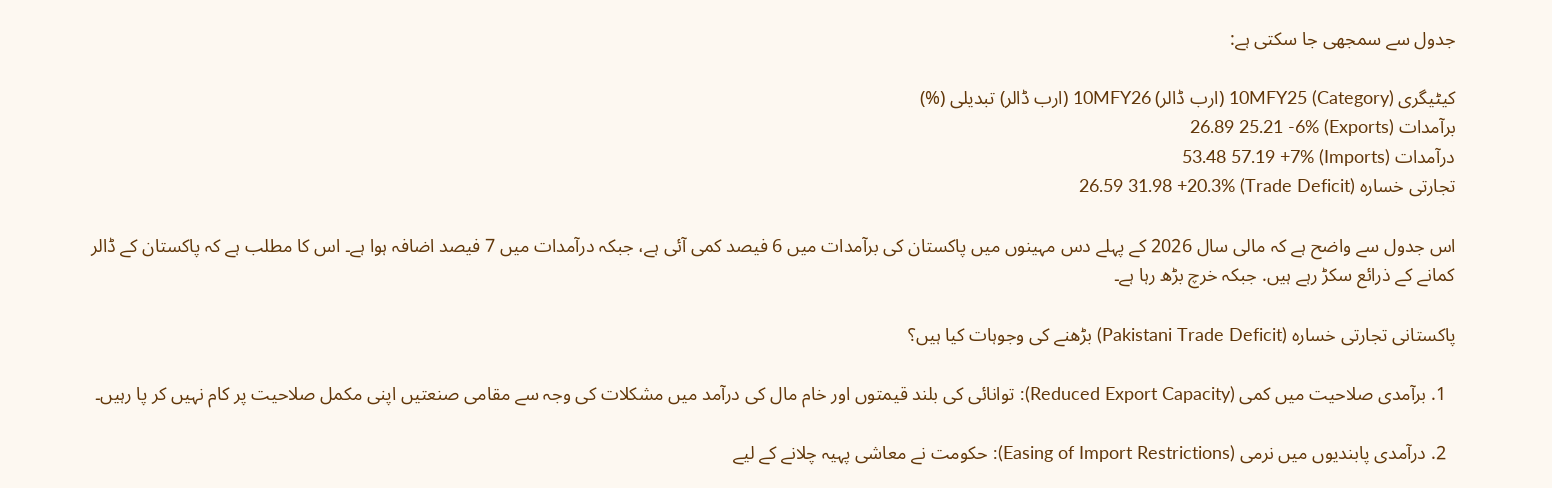جدول سے سمجھی جا سکتی ہے:

کیٹیگری (Category) 10MFY25 (ارب ڈالر) 10MFY26 (ارب ڈالر) تبدیلی (%)
برآمدات (Exports) 26.89 25.21 -6%
درآمدات (Imports) 53.48 57.19 +7%
تجارتی خسارہ (Trade Deficit) 26.59 31.98 +20.3%

اس جدول سے واضح ہے کہ مالی سال 2026 کے پہلے دس مہینوں میں پاکستان کی برآمدات میں 6 فیصد کمی آئی ہے، جبکہ درآمدات میں 7 فیصد اضافہ ہوا ہے۔ اس کا مطلب ہے کہ پاکستان کے ڈالر کمانے کے ذرائع سکڑ رہے ہیں. جبکہ خرچ بڑھ رہا ہے۔

پاکستانی تجارتی خسارہ (Pakistani Trade Deficit) بڑھنے کی وجوہات کیا ہیں؟

  1. برآمدی صلاحیت میں کمی (Reduced Export Capacity): توانائی کی بلند قیمتوں اور خام مال کی درآمد میں مشکلات کی وجہ سے مقامی صنعتیں اپنی مکمل صلاحیت پر کام نہیں کر پا رہیں۔

  2. درآمدی پابندیوں میں نرمی (Easing of Import Restrictions): حکومت نے معاشی پہیہ چلانے کے لیے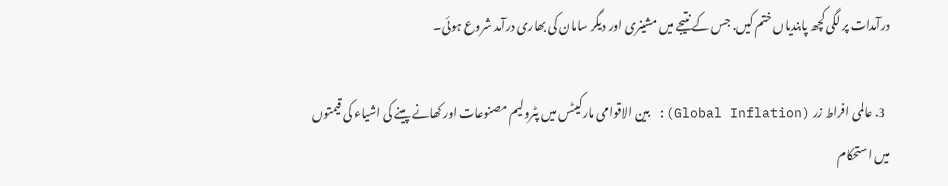درآمدات پر لگی کچھ پابندیاں ختم کیں. جس کے نتیجے میں مشینری اور دیگر سامان کی بھاری درآمد شروع ہوئی۔

  3. عالمی افراط زر (Global Inflation): بین الاقوامی مارکیٹس میں پٹرولیم مصنوعات اور کھانے پینے کی اشیاء کی قیمتوں میں استحکام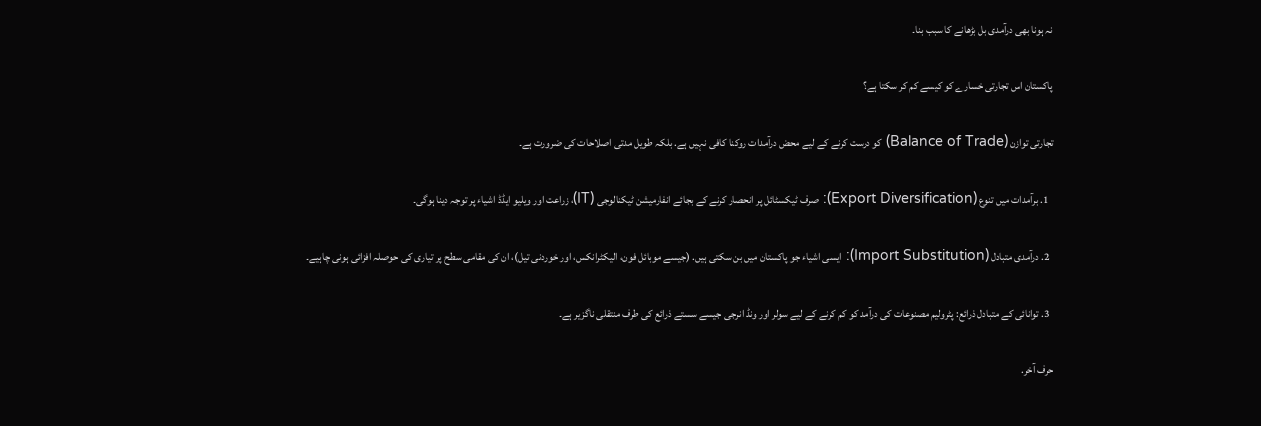نہ ہونا بھی درآمدی بل بڑھانے کا سبب بنا۔

پاکستان اس تجارتی خسارے کو کیسے کم کر سکتا ہے؟

تجارتی توازن (Balance of Trade) کو درست کرنے کے لیے محض درآمدات روکنا کافی نہیں ہے. بلکہ طویل مدتی اصلاحات کی ضرورت ہے۔

  1. برآمدات میں تنوع (Export Diversification): صرف ٹیکسٹائل پر انحصار کرنے کے بجائے انفارمیشن ٹیکنالوجی (IT)، زراعت اور ویلیو ایڈڈ اشیاء پر توجہ دینا ہوگی۔

  2. درآمدی متبادل (Import Substitution): ایسی اشیاء جو پاکستان میں بن سکتی ہیں. (جیسے موبائل فون، الیکٹرانکس، اور خوردنی تیل)، ان کی مقامی سطح پر تیاری کی حوصلہ افزائی ہونی چاہیے۔

  3. توانائی کے متبادل ذرائع: پٹرولیم مصنوعات کی درآمد کو کم کرنے کے لیے سولر اور ونڈ انرجی جیسے سستے ذرائع کی طرف منتقلی ناگزیر ہے۔

حرف آخر.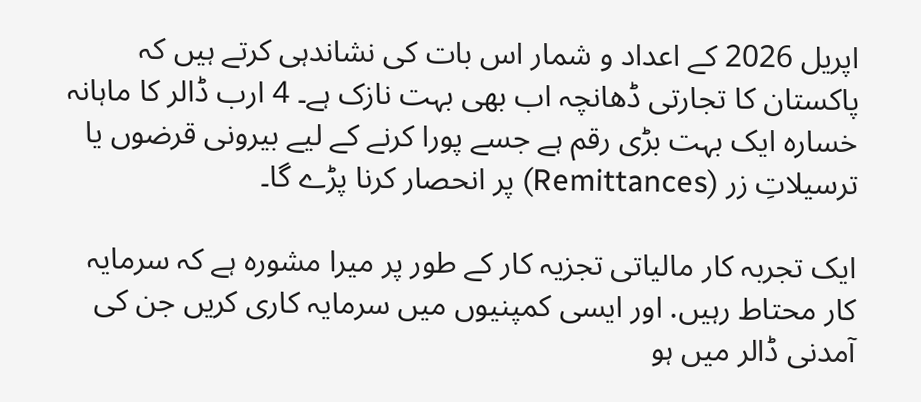اپریل 2026 کے اعداد و شمار اس بات کی نشاندہی کرتے ہیں کہ پاکستان کا تجارتی ڈھانچہ اب بھی بہت نازک ہے۔ 4 ارب ڈالر کا ماہانہ خسارہ ایک بہت بڑی رقم ہے جسے پورا کرنے کے لیے بیرونی قرضوں یا ترسیلاتِ زر (Remittances) پر انحصار کرنا پڑے گا۔

ایک تجربہ کار مالیاتی تجزیہ کار کے طور پر میرا مشورہ ہے کہ سرمایہ کار محتاط رہیں. اور ایسی کمپنیوں میں سرمایہ کاری کریں جن کی آمدنی ڈالر میں ہو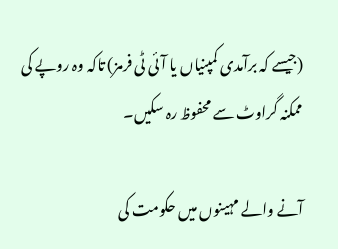(جیسے کہ برآمدی کمپنیاں یا آئی ٹی فرمز) تاکہ وہ روپے کی ممکنہ گراوٹ سے محفوظ رہ سکیں۔

آنے والے مہینوں میں حکومت کی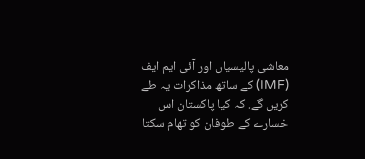معاشی پالیسیاں اور آئی ایم ایف (IMF) کے ساتھ مذاکرات یہ طے کریں گے. کہ کیا پاکستان اس خسارے کے طوفان کو تھام سکتا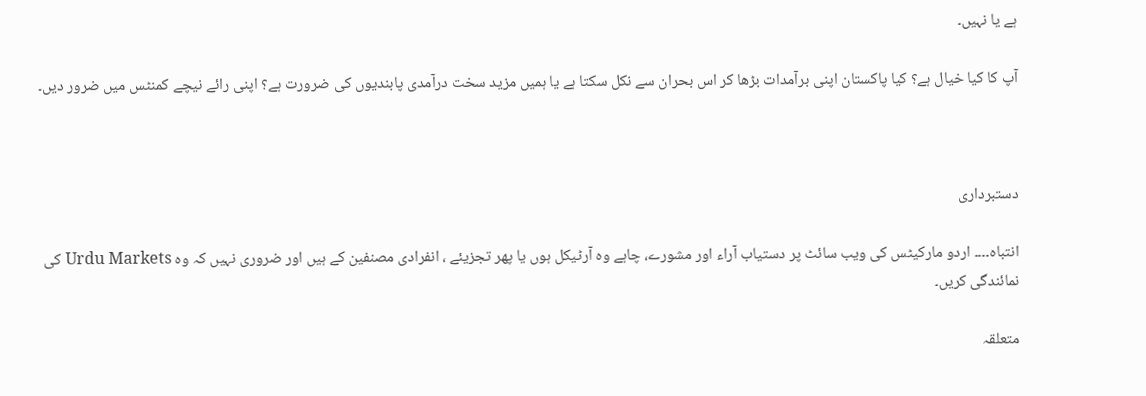ہے یا نہیں۔

آپ کا کیا خیال ہے؟ کیا پاکستان اپنی برآمدات بڑھا کر اس بحران سے نکل سکتا ہے یا ہمیں مزید سخت درآمدی پابندیوں کی ضرورت ہے؟ اپنی رائے نیچے کمنٹس میں ضرور دیں۔



دستبرداری

انتباہ۔۔۔۔ اردو مارکیٹس کی ویب سائٹ پر دستیاب آراء اور مشورے، چاہے وہ آرٹیکل ہوں یا پھر تجزیئے ، انفرادی مصنفین کے ہیں اور ضروری نہیں کہ وہ Urdu Markets کی نمائندگی کریں۔

متعلقہ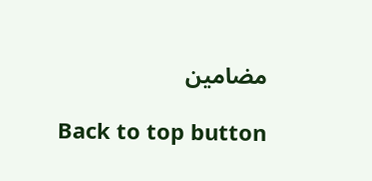مضامین

Back to top button